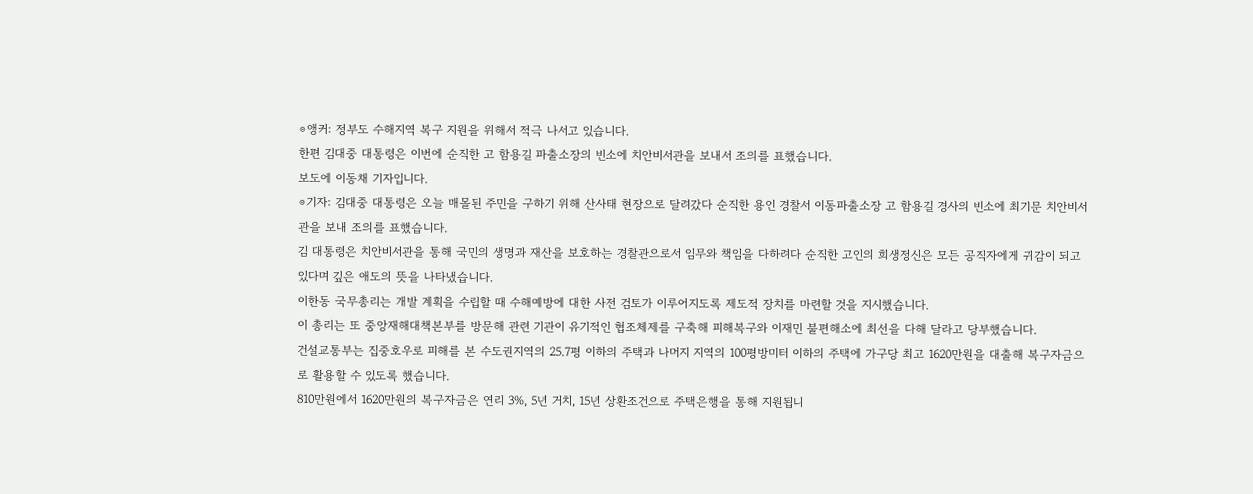⊙앵커: 정부도 수해지역 복구 지원을 위해서 적극 나서고 있습니다.
한편 김대중 대통령은 이번에 순직한 고 함용길 파출소장의 빈소에 치안비서관을 보내서 조의를 표했습니다.
보도에 이동채 기자입니다.
⊙기자: 김대중 대통령은 오늘 매몰된 주민을 구하기 위해 산사태 현장으로 달려갔다 순직한 용인 경찰서 이동파출소장 고 함용길 경사의 빈소에 최기문 치안비서관을 보내 조의를 표했습니다.
김 대통령은 치안비서관을 통해 국민의 생명과 재산을 보호하는 경찰관으로서 임무와 책임을 다하려다 순직한 고인의 희생정신은 모든 공직자에게 귀감이 되고 있다며 깊은 애도의 뜻을 나타냈습니다.
이한동 국무총리는 개발 계획을 수립할 때 수해예방에 대한 사전 검토가 이루어지도록 제도적 장치를 마련할 것을 지시했습니다.
이 총리는 또 중앙재해대책본부를 방문해 관련 기관이 유기적인 협조체제를 구축해 피해복구와 이재민 불편해소에 최선을 다해 달라고 당부했습니다.
건설교통부는 집중호우로 피해를 본 수도권지역의 25.7평 이하의 주택과 나머지 지역의 100평방미터 이하의 주택에 가구당 최고 1620만원을 대출해 복구자금으로 활용할 수 있도록 했습니다.
810만원에서 1620만원의 복구자금은 연리 3%, 5년 거치, 15년 상환조건으로 주택은행을 통해 지원됩니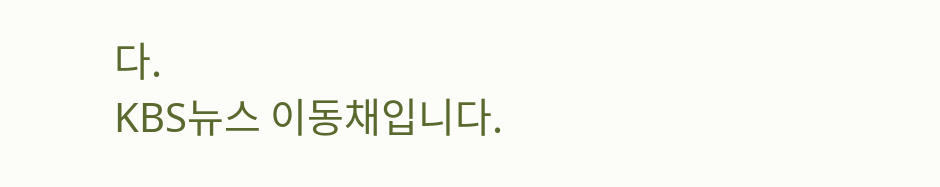다.
KBS뉴스 이동채입니다.